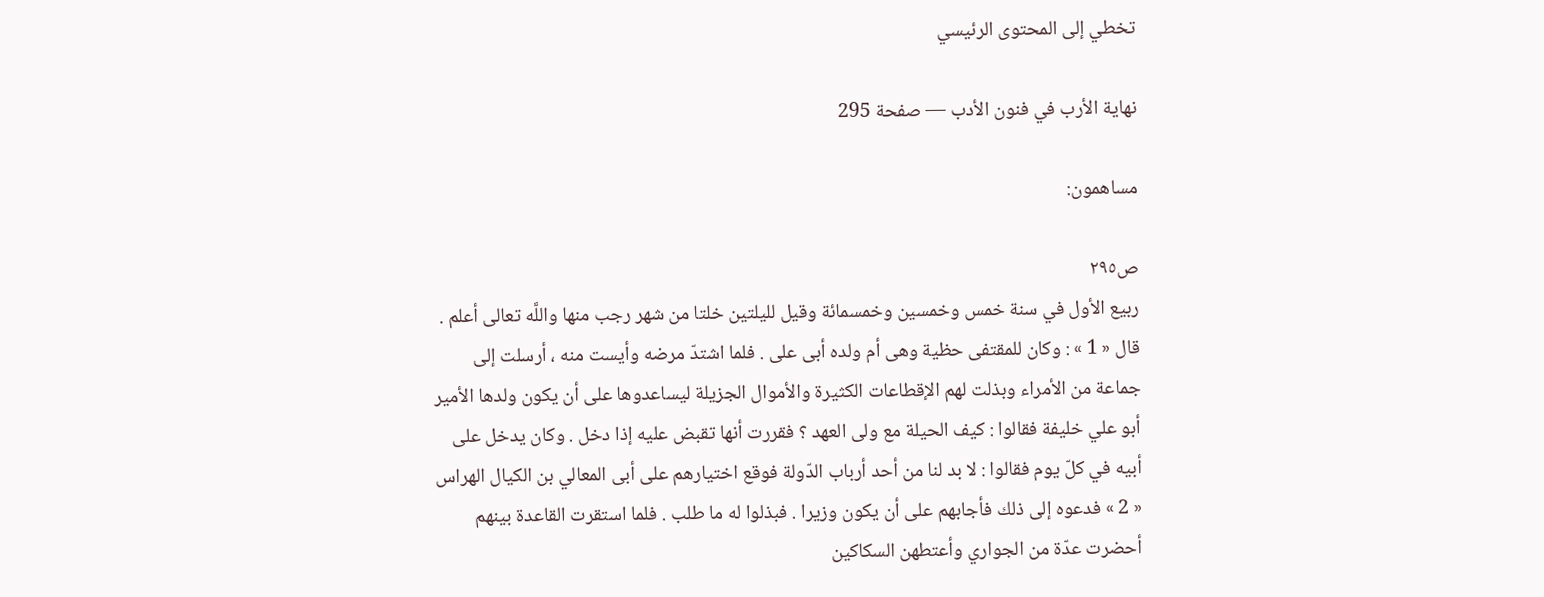تخطي إلى المحتوى الرئيسي

نهاية الأرب في فنون الأدب — صفحة 295

مساهمون:

ص٢٩٥
ربيع الأول في سنة خمس وخمسين وخمسمائة وقيل لليلتين خلتا من شهر رجب منها واللَّه تعالى أعلم . قال « 1 » : وكان للمقتفى حظية وهى أم ولده أبى على . فلما اشتدّ مرضه وأيست منه ، أرسلت إلى جماعة من الأمراء وبذلت لهم الإقطاعات الكثيرة والأموال الجزيلة ليساعدوها على أن يكون ولدها الأمير أبو علي خليفة فقالوا : كيف الحيلة مع ولى العهد ؟ فقررت أنها تقبض عليه إذا دخل . وكان يدخل على أبيه في كلّ يوم فقالوا : لا بد لنا من أحد أرباب الدّولة فوقع اختيارهم على أبى المعالي بن الكيال الهراس « 2 » فدعوه إلى ذلك فأجابهم على أن يكون وزيرا . فبذلوا له ما طلب . فلما استقرت القاعدة بينهم أحضرت عدّة من الجواري وأعتطهن السكاكين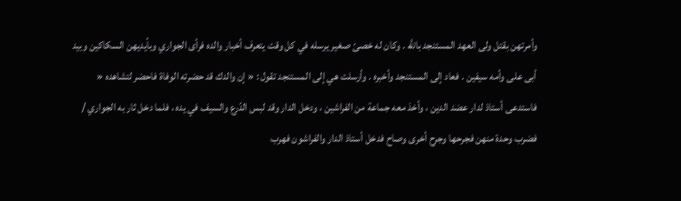وأمرتهن بقتل ولى العهد المستنجد باللَّه . وكان له خصىّ صغير يرسله في كل وقت يتعرف أخبار والده فرأى الجواري وبأيديهن السكاكين وبيد أبى على وأمه سيفين . فعاد إلى المستنجد وأخبره . وأرسلت هي إلى المستنجد تقول : « إن والدك قد حضرته الوفاة فاحضر لتشاهده « فاستدعى أستاذ لدار عضد الدين ، وأخذ معه جماعة من الفراشين ، ودخل الدار وقد لبس الدّرع والسيف في يده ، فلما دخل ثار به الجواري / فضرب وحدة منهن فجرحها وجرح أخرى وصاح فدخل أستاذ الدار والفراشون فهرب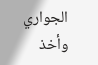الجواري وأخذ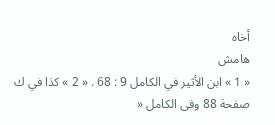أخاه
هامش
« 1 » ابن الأثير في الكامل 9 : 68 . « 2 » كذا في ك صفحة 88 وفى الكامل «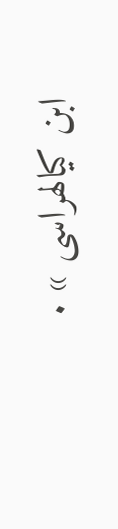ابن كيالهراسى » .